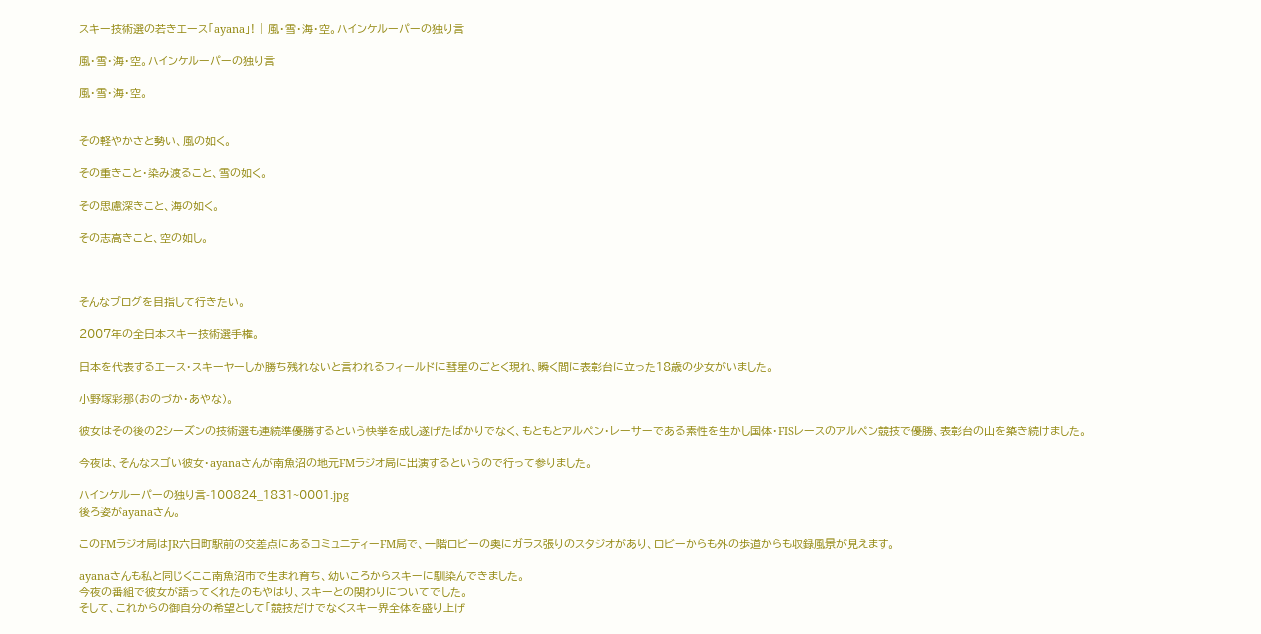スキー技術選の若きエース「ayana」! | 風・雪・海・空。ハインケルーパーの独り言

風・雪・海・空。ハインケルーパーの独り言

風・雪・海・空。


その軽やかさと勢い、風の如く。

その重きこと・染み渡ること、雪の如く。

その思慮深きこと、海の如く。

その志高きこと、空の如し。



そんなブログを目指して行きたい。

2007年の全日本スキー技術選手権。

日本を代表するエース・スキーヤーしか勝ち残れないと言われるフィールドに彗星のごとく現れ、瞬く間に表彰台に立った18歳の少女がいました。

小野塚彩那(おのづか・あやな)。

彼女はその後の2シーズンの技術選も連続準優勝するという快挙を成し遂げたばかりでなく、もともとアルペン・レーサーである素性を生かし国体・FISレースのアルペン競技で優勝、表彰台の山を築き続けました。

今夜は、そんなスゴい彼女・ayanaさんが南魚沼の地元FMラジオ局に出演するというので行って参りました。

ハインケルーパーの独り言-100824_1831~0001.jpg
後ろ姿がayanaさん。

このFMラジオ局はJR六日町駅前の交差点にあるコミュニティーFM局で、一階ロビーの奥にガラス張りのスタジオがあり、ロビーからも外の歩道からも収録風景が見えます。

ayanaさんも私と同じくここ南魚沼市で生まれ育ち、幼いころからスキーに馴染んできました。
今夜の番組で彼女が語ってくれたのもやはり、スキーとの関わりについてでした。
そして、これからの御自分の希望として「競技だけでなくスキー界全体を盛り上げ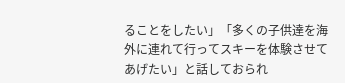ることをしたい」「多くの子供達を海外に連れて行ってスキーを体験させてあげたい」と話しておられ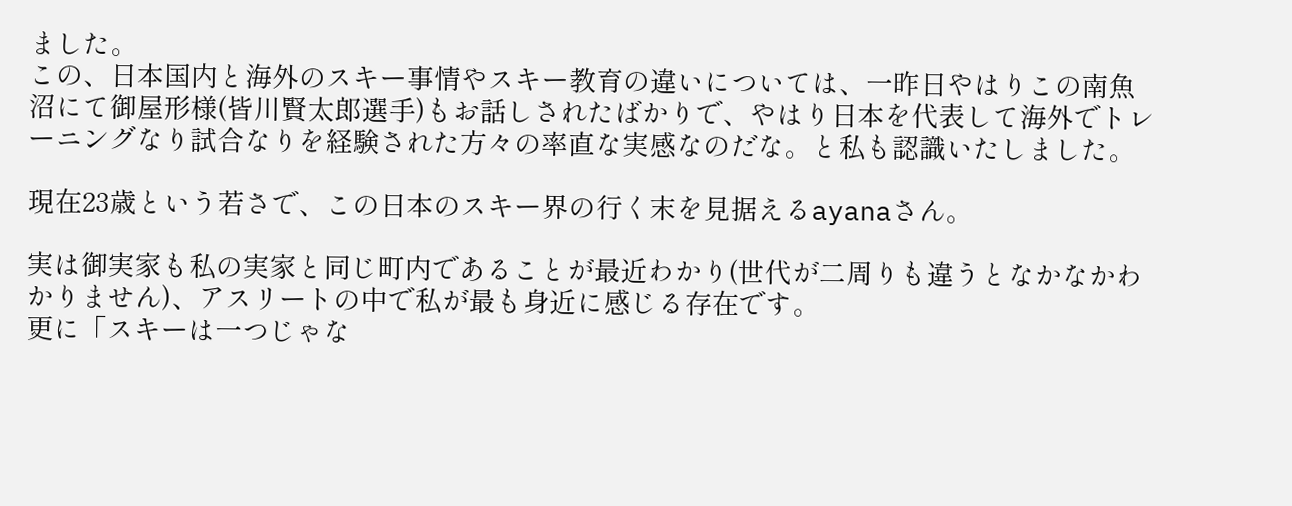ました。
この、日本国内と海外のスキー事情やスキー教育の違いについては、一昨日やはりこの南魚沼にて御屋形様(皆川賢太郎選手)もお話しされたばかりで、やはり日本を代表して海外でトレーニングなり試合なりを経験された方々の率直な実感なのだな。と私も認識いたしました。

現在23歳という若さで、この日本のスキー界の行く末を見据えるayanaさん。

実は御実家も私の実家と同じ町内であることが最近わかり(世代が二周りも違うとなかなかわかりません)、アスリートの中で私が最も身近に感じる存在です。
更に「スキーは一つじゃな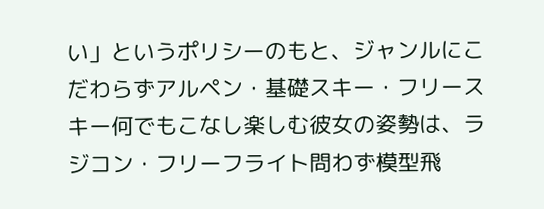い」というポリシーのもと、ジャンルにこだわらずアルペン・基礎スキー・フリースキー何でもこなし楽しむ彼女の姿勢は、ラジコン・フリーフライト問わず模型飛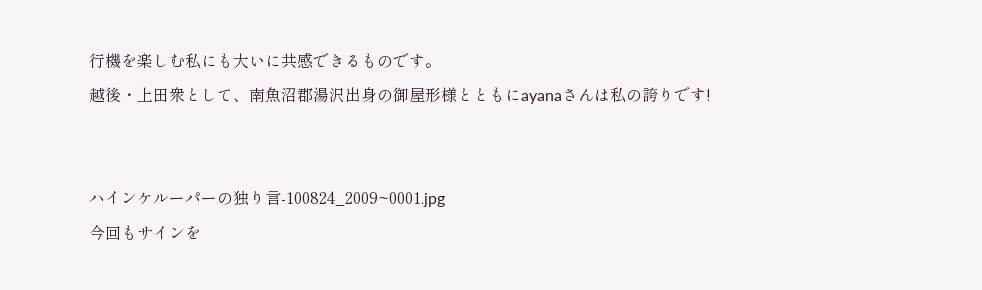行機を楽しむ私にも大いに共感できるものです。
越後・上田衆として、南魚沼郡湯沢出身の御屋形様とともにayanaさんは私の誇りです!


ハインケルーパーの独り言-100824_2009~0001.jpg
今回もサインを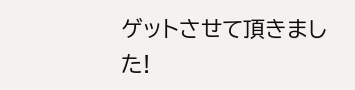ゲットさせて頂きました!